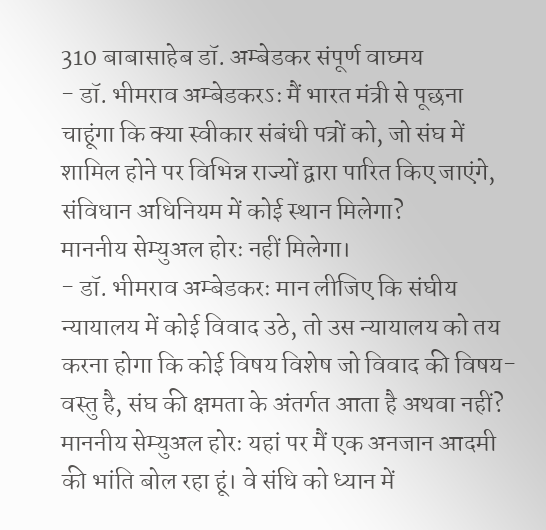310 बाबासाहेब डॉ. अम्बेडकर संपूर्ण वाघ्मय
- डॉ. भीमराव अम्बेडकरऽः मैं भारत मंत्री से पूछना चाहूंगा कि क्या स्वीकार संबंधी पत्रों को, जो संघ में शामिल होने पर विभिन्न राज्यों द्वारा पारित किए जाएंगे, संविधान अधिनियम में कोई स्थान मिलेगा?
माननीय सेम्युअल होरः नहीं मिलेगा।
- डॉ. भीमराव अम्बेडकरः मान लीजिए कि संघीय न्यायालय में कोई विवाद उठे, तो उस न्यायालय को तय करना होगा कि कोई विषय विशेष जो विवाद की विषय-वस्तु है, संघ की क्षमता के अंतर्गत आता है अथवा नहीं?
माननीय सेम्युअल होरः यहां पर मैं एक अनजान आदमी की भांति बोल रहा हूं। वे संधि को ध्यान में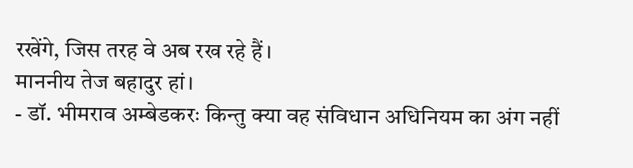रखेंगे, जिस तरह वे अब रख रहे हैं।
माननीय तेज बहादुर हां।
- डॉ. भीमराव अम्बेडकरः किन्तु क्या वह संविधान अधिनियम का अंग नहीं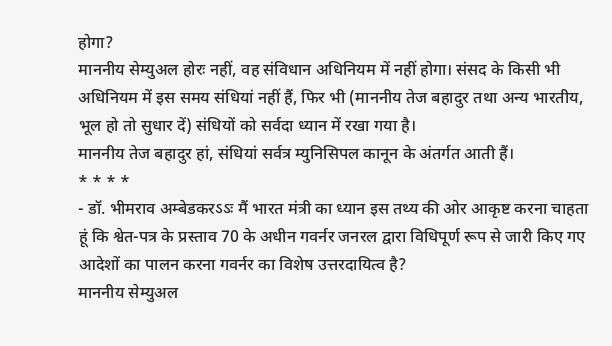होगा?
माननीय सेम्युअल होरः नहीं, वह संविधान अधिनियम में नहीं होगा। संसद के किसी भी अधिनियम में इस समय संधियां नहीं हैं, फिर भी (माननीय तेज बहादुर तथा अन्य भारतीय, भूल हो तो सुधार दें) संधियों को सर्वदा ध्यान में रखा गया है।
माननीय तेज बहादुर हां, संधियां सर्वत्र म्युनिसिपल कानून के अंतर्गत आती हैं।
* * * *
- डॉ. भीमराव अम्बेडकरऽऽः मैं भारत मंत्री का ध्यान इस तथ्य की ओर आकृष्ट करना चाहता हूं कि श्वेत-पत्र के प्रस्ताव 70 के अधीन गवर्नर जनरल द्वारा विधिपूर्ण रूप से जारी किए गए आदेशों का पालन करना गवर्नर का विशेष उत्तरदायित्व है?
माननीय सेम्युअल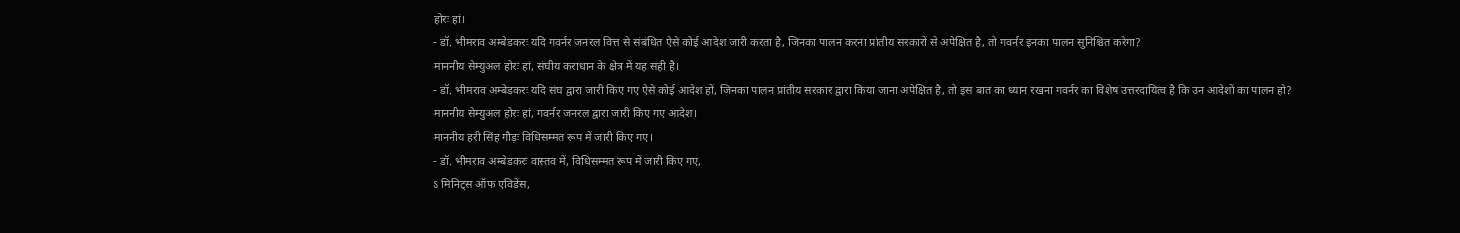होरः हां।
- डॉ. भीमराव अम्बेडकरः यदि गवर्नर जनरल वित्त से संबंधित ऐसे कोई आदेश जारी करता है, जिनका पालन करना प्रांतीय सरकारों से अपेक्षित है, तो गवर्नर इनका पालन सुनिश्चित करेगा?
माननीय सेम्युअल होरः हां, संघीय कराधान के क्षेत्र में यह सही है।
- डॉ. भीमराव अम्बेडकरः यदि संघ द्वारा जारी किए गए ऐसे कोई आदेश हों, जिनका पालन प्रांतीय सरकार द्वारा किया जाना अपेक्षित है, तो इस बात का ध्यान रखना गवर्नर का विशेष उत्तरदायित्व है कि उन आदेशों का पालन हो?
माननीय सेम्युअल होरः हां, गवर्नर जनरल द्वारा जारी किए गए आदेश।
माननीय हरी सिंह गौड़ः विधिसम्मत रूप में जारी किए गए।
- डॉ. भीमराव अम्बेडकरः वास्तव में, विधिसम्मत रूप में जारी किए गए,
ऽ मिनिट्स ऑफ एविडेंस,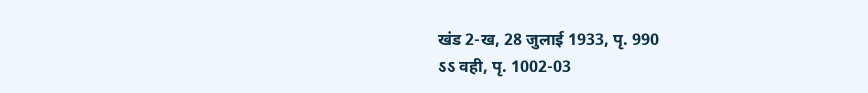खंड 2-ख, 28 जुलाई 1933, पृ. 990
ऽऽ वही, पृ. 1002-03